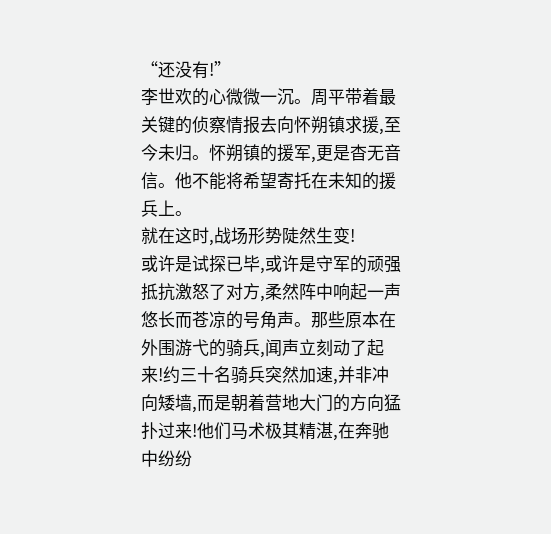“还没有!”
李世欢的心微微一沉。周平带着最关键的侦察情报去向怀朔镇求援,至今未归。怀朔镇的援军,更是杳无音信。他不能将希望寄托在未知的援兵上。
就在这时,战场形势陡然生变!
或许是试探已毕,或许是守军的顽强抵抗激怒了对方,柔然阵中响起一声悠长而苍凉的号角声。那些原本在外围游弋的骑兵,闻声立刻动了起来!约三十名骑兵突然加速,并非冲向矮墙,而是朝着营地大门的方向猛扑过来!他们马术极其精湛,在奔驰中纷纷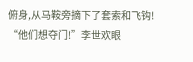俯身,从马鞍旁摘下了套索和飞钩!
“他们想夺门!”李世欢眼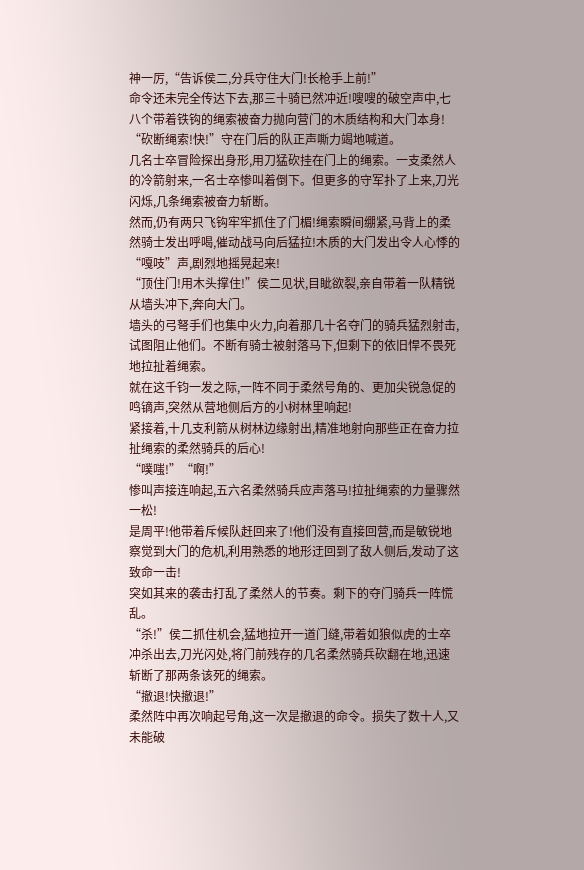神一厉,“告诉侯二,分兵守住大门!长枪手上前!”
命令还未完全传达下去,那三十骑已然冲近!嗖嗖的破空声中,七八个带着铁钩的绳索被奋力抛向营门的木质结构和大门本身!
“砍断绳索!快!”守在门后的队正声嘶力竭地喊道。
几名士卒冒险探出身形,用刀猛砍挂在门上的绳索。一支柔然人的冷箭射来,一名士卒惨叫着倒下。但更多的守军扑了上来,刀光闪烁,几条绳索被奋力斩断。
然而,仍有两只飞钩牢牢抓住了门楣!绳索瞬间绷紧,马背上的柔然骑士发出呼喝,催动战马向后猛拉!木质的大门发出令人心悸的“嘎吱”声,剧烈地摇晃起来!
“顶住门!用木头撑住!”侯二见状,目眦欲裂,亲自带着一队精锐从墙头冲下,奔向大门。
墙头的弓弩手们也集中火力,向着那几十名夺门的骑兵猛烈射击,试图阻止他们。不断有骑士被射落马下,但剩下的依旧悍不畏死地拉扯着绳索。
就在这千钧一发之际,一阵不同于柔然号角的、更加尖锐急促的鸣镝声,突然从营地侧后方的小树林里响起!
紧接着,十几支利箭从树林边缘射出,精准地射向那些正在奋力拉扯绳索的柔然骑兵的后心!
“噗嗤!”“啊!”
惨叫声接连响起,五六名柔然骑兵应声落马!拉扯绳索的力量骤然一松!
是周平!他带着斥候队赶回来了!他们没有直接回营,而是敏锐地察觉到大门的危机,利用熟悉的地形迂回到了敌人侧后,发动了这致命一击!
突如其来的袭击打乱了柔然人的节奏。剩下的夺门骑兵一阵慌乱。
“杀!”侯二抓住机会,猛地拉开一道门缝,带着如狼似虎的士卒冲杀出去,刀光闪处,将门前残存的几名柔然骑兵砍翻在地,迅速斩断了那两条该死的绳索。
“撤退!快撤退!”
柔然阵中再次响起号角,这一次是撤退的命令。损失了数十人,又未能破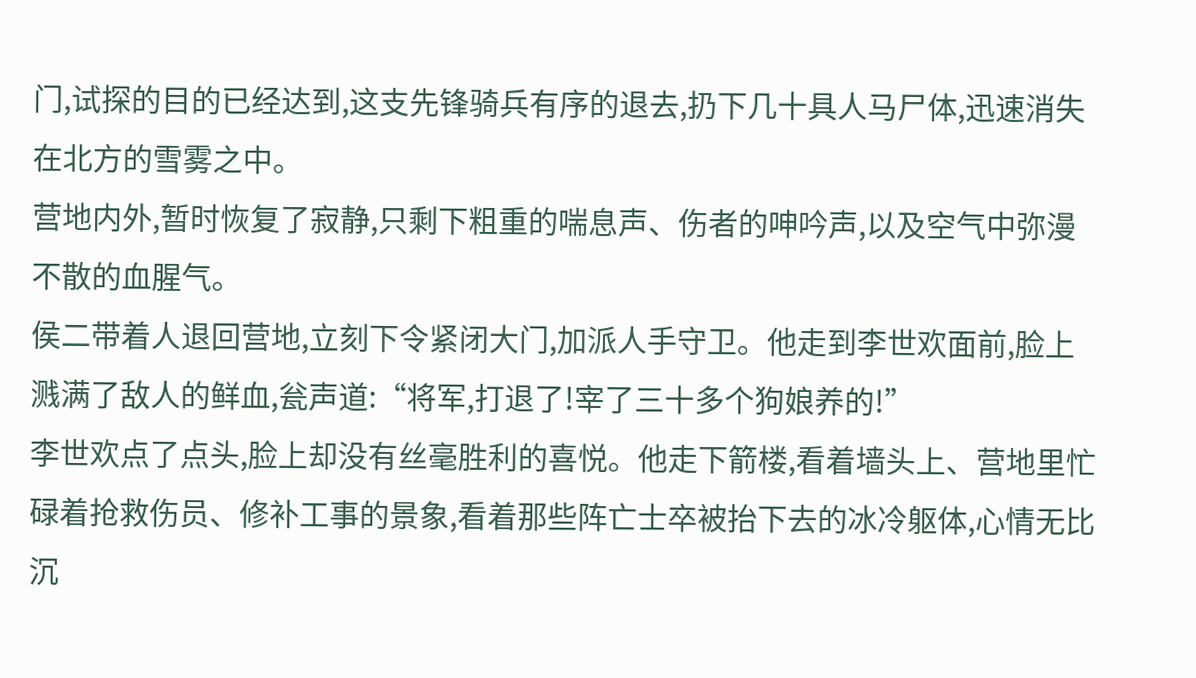门,试探的目的已经达到,这支先锋骑兵有序的退去,扔下几十具人马尸体,迅速消失在北方的雪雾之中。
营地内外,暂时恢复了寂静,只剩下粗重的喘息声、伤者的呻吟声,以及空气中弥漫不散的血腥气。
侯二带着人退回营地,立刻下令紧闭大门,加派人手守卫。他走到李世欢面前,脸上溅满了敌人的鲜血,瓮声道:“将军,打退了!宰了三十多个狗娘养的!”
李世欢点了点头,脸上却没有丝毫胜利的喜悦。他走下箭楼,看着墙头上、营地里忙碌着抢救伤员、修补工事的景象,看着那些阵亡士卒被抬下去的冰冷躯体,心情无比沉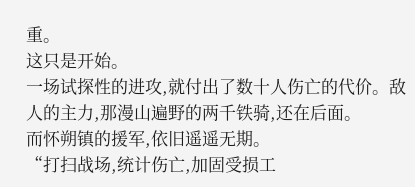重。
这只是开始。
一场试探性的进攻,就付出了数十人伤亡的代价。敌人的主力,那漫山遍野的两千铁骑,还在后面。
而怀朔镇的援军,依旧遥遥无期。
“打扫战场,统计伤亡,加固受损工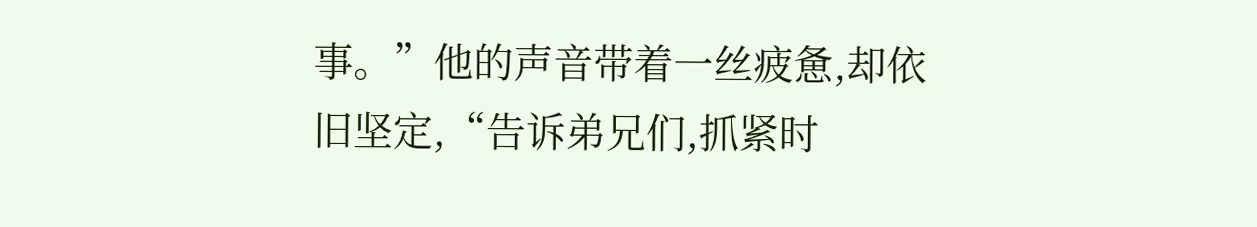事。”他的声音带着一丝疲惫,却依旧坚定,“告诉弟兄们,抓紧时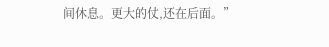间休息。更大的仗,还在后面。”